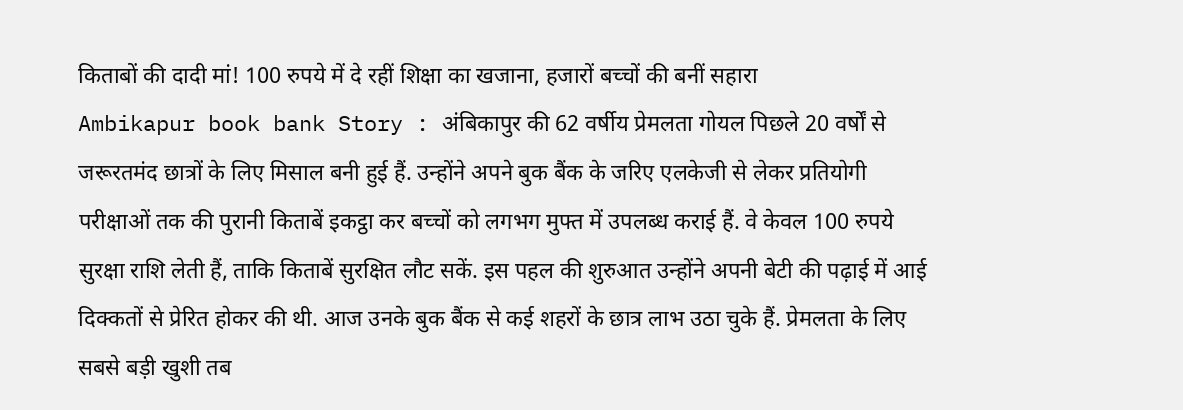किताबों की दादी मां! 100 रुपये में दे रहीं शिक्षा का खजाना, हजारों बच्चों की बनीं सहारा
Ambikapur book bank Story : अंबिकापुर की 62 वर्षीय प्रेमलता गोयल पिछले 20 वर्षों से जरूरतमंद छात्रों के लिए मिसाल बनी हुई हैं. उन्होंने अपने बुक बैंक के जरिए एलकेजी से लेकर प्रतियोगी परीक्षाओं तक की पुरानी किताबें इकट्ठा कर बच्चों को लगभग मुफ्त में उपलब्ध कराई हैं. वे केवल 100 रुपये सुरक्षा राशि लेती हैं, ताकि किताबें सुरक्षित लौट सकें. इस पहल की शुरुआत उन्होंने अपनी बेटी की पढ़ाई में आई दिक्कतों से प्रेरित होकर की थी. आज उनके बुक बैंक से कई शहरों के छात्र लाभ उठा चुके हैं. प्रेमलता के लिए सबसे बड़ी खुशी तब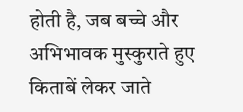होती है, जब बच्चे और अभिभावक मुस्कुराते हुए किताबें लेकर जाते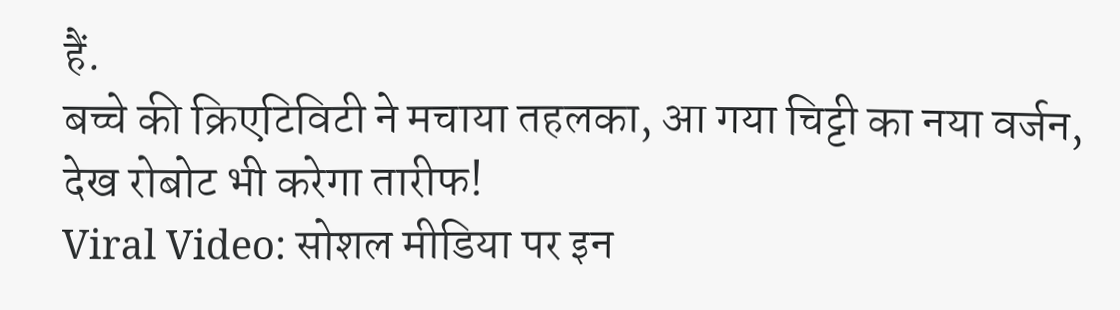हैं.
बच्चे की क्रिएटिविटी ने मचाया तहलका, आ गया चिट्टी का नया वर्जन, देख रोबोट भी करेगा तारीफ!
Viral Video: सोशल मीडिया पर इन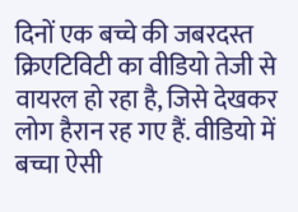दिनों एक बच्चे की जबरदस्त क्रिएटिविटी का वीडियो तेजी से वायरल हो रहा है, जिसे देखकर लोग हैरान रह गए हैं. वीडियो में बच्चा ऐसी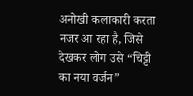अनोखी कलाकारी करता नजर आ रहा है, जिसे देखकर लोग उसे “चिट्टी का नया वर्जन”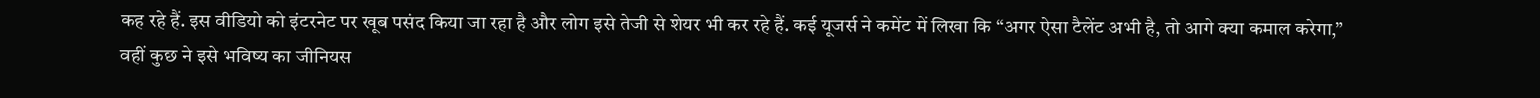कह रहे हैं. इस वीडियो को इंटरनेट पर खूब पसंद किया जा रहा है और लोग इसे तेजी से शेयर भी कर रहे हैं. कई यूजर्स ने कमेंट में लिखा कि “अगर ऐसा टैलेंट अभी है, तो आगे क्या कमाल करेगा,” वहीं कुछ ने इसे भविष्य का जीनियस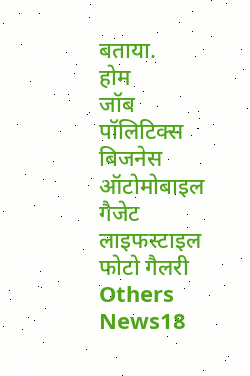बताया.
होम
जॉब
पॉलिटिक्स
बिजनेस
ऑटोमोबाइल
गैजेट
लाइफस्टाइल
फोटो गैलरी
Others
News18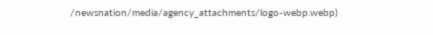/newsnation/media/agency_attachments/logo-webp.webp)